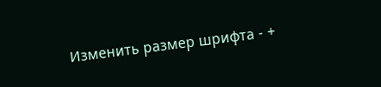Изменить размер шрифта - +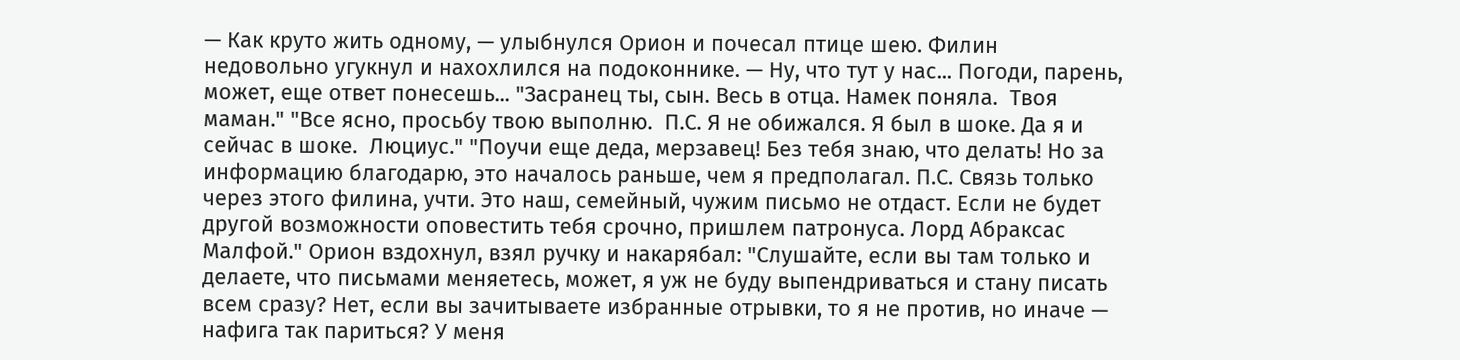— Как круто жить одному, — улыбнулся Орион и почесал птице шею. Филин недовольно угукнул и нахохлился на подоконнике. — Ну, что тут у нас... Погоди, парень, может, еще ответ понесешь... "Засранец ты, сын. Весь в отца. Намек поняла.  Твоя маман." "Все ясно, просьбу твою выполню.  П.С. Я не обижался. Я был в шоке. Да я и сейчас в шоке.  Люциус." "Поучи еще деда, мерзавец! Без тебя знаю, что делать! Но за информацию благодарю, это началось раньше, чем я предполагал. П.С. Связь только через этого филина, учти. Это наш, семейный, чужим письмо не отдаст. Если не будет другой возможности оповестить тебя срочно, пришлем патронуса. Лорд Абраксас Малфой." Орион вздохнул, взял ручку и накарябал: "Слушайте, если вы там только и делаете, что письмами меняетесь, может, я уж не буду выпендриваться и стану писать всем сразу? Нет, если вы зачитываете избранные отрывки, то я не против, но иначе — нафига так париться? У меня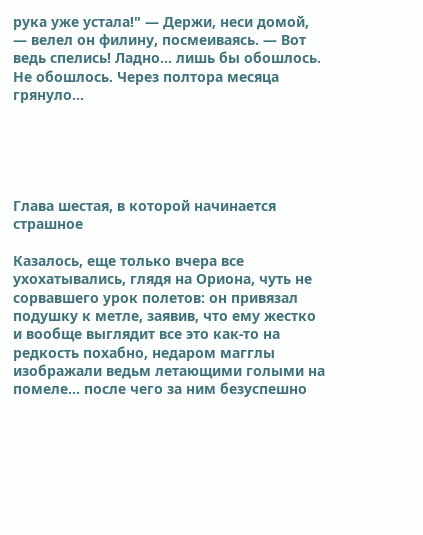рука уже устала!" — Держи, неси домой, — велел он филину, посмеиваясь. — Вот ведь спелись! Ладно... лишь бы обошлось. Не обошлось. Через полтора месяца грянуло...





Глава шестая, в которой начинается страшное

Казалось, еще только вчера все ухохатывались, глядя на Ориона, чуть не сорвавшего урок полетов: он привязал подушку к метле, заявив, что ему жестко и вообще выглядит все это как-то на редкость похабно, недаром магглы изображали ведьм летающими голыми на помеле... после чего за ним безуспешно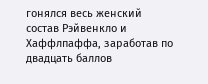гонялся весь женский состав Рэйвенкло и Хаффлпаффа, заработав по двадцать баллов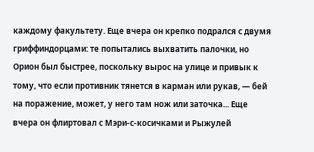каждому факультету. Еще вчера он крепко подрался с двумя гриффиндорцами: те попытались выхватить палочки, но Орион был быстрее, поскольку вырос на улице и привык к тому, что если противник тянется в карман или рукав, — бей на поражение, может, у него там нож или заточка... Еще вчера он флиртовал с Мэри-с-косичками и Рыжулей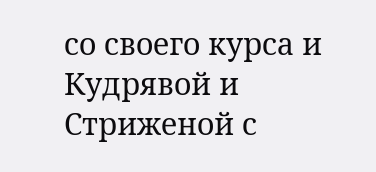со своего курса и Кудрявой и Стриженой с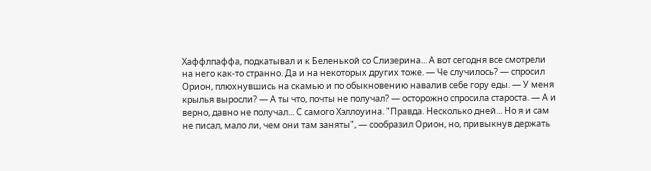Хаффлпаффа, подкатывал и к Беленькой со Слизерина... А вот сегодня все смотрели на него как-то странно. Да и на некоторых других тоже. — Че случилось? — спросил Орион, плюхнувшись на скамью и по обыкновению навалив себе гору еды. — У меня крылья выросли? — А ты что, почты не получал? — осторожно спросила староста. — А и верно, давно не получал... С самого Хэллоуина. "Правда. Несколько дней... Но я и сам не писал, мало ли, чем они там заняты", — сообразил Орион, но, привыкнув держать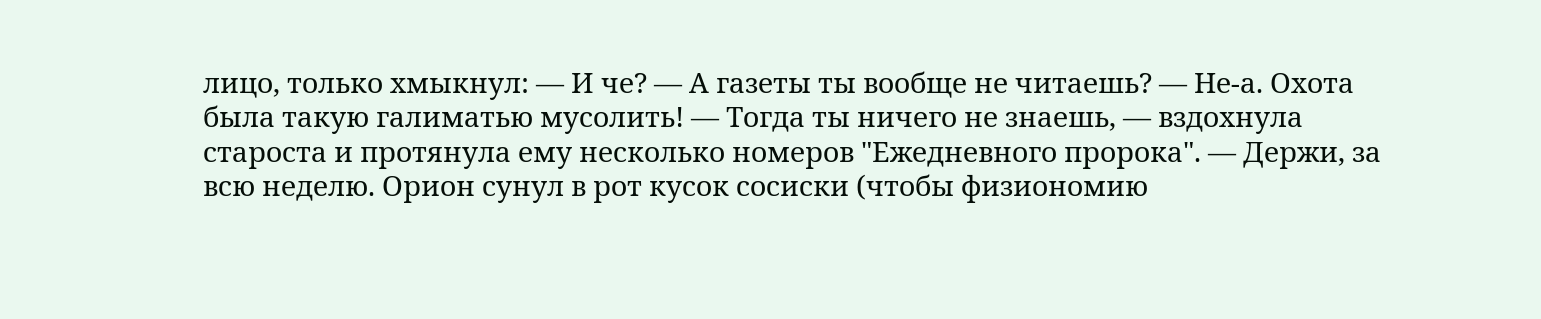лицо, только хмыкнул: — И че? — А газеты ты вообще не читаешь? — Не-а. Охота была такую галиматью мусолить! — Тогда ты ничего не знаешь, — вздохнула староста и протянула ему несколько номеров "Ежедневного пророка". — Держи, за всю неделю. Орион сунул в рот кусок сосиски (чтобы физиономию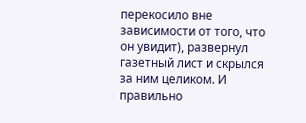перекосило вне зависимости от того, что он увидит), развернул газетный лист и скрылся за ним целиком. И правильно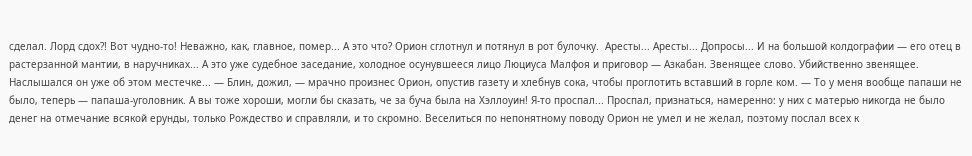сделал. Лорд сдох?! Вот чудно-то! Неважно, как, главное, помер... А это что? Орион сглотнул и потянул в рот булочку.  Аресты... Аресты... Допросы... И на большой колдографии — его отец в растерзанной мантии, в наручниках... А это уже судебное заседание, холодное осунувшееся лицо Люциуса Малфоя и приговор — Азкабан. Звенящее слово. Убийственно звенящее. Наслышался он уже об этом местечке... — Блин, дожил, — мрачно произнес Орион, опустив газету и хлебнув сока, чтобы проглотить вставший в горле ком. — То у меня вообще папаши не было, теперь — папаша-уголовник. А вы тоже хороши, могли бы сказать, че за буча была на Хэллоуин! Я-то проспал... Проспал, признаться, намеренно: у них с матерью никогда не было денег на отмечание всякой ерунды, только Рождество и справляли, и то скромно. Веселиться по непонятному поводу Орион не умел и не желал, поэтому послал всех к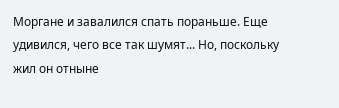Моргане и завалился спать пораньше. Еще удивился, чего все так шумят... Но, поскольку жил он отныне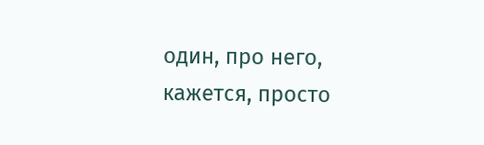один, про него, кажется, просто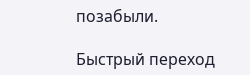позабыли.

Быстрый переход